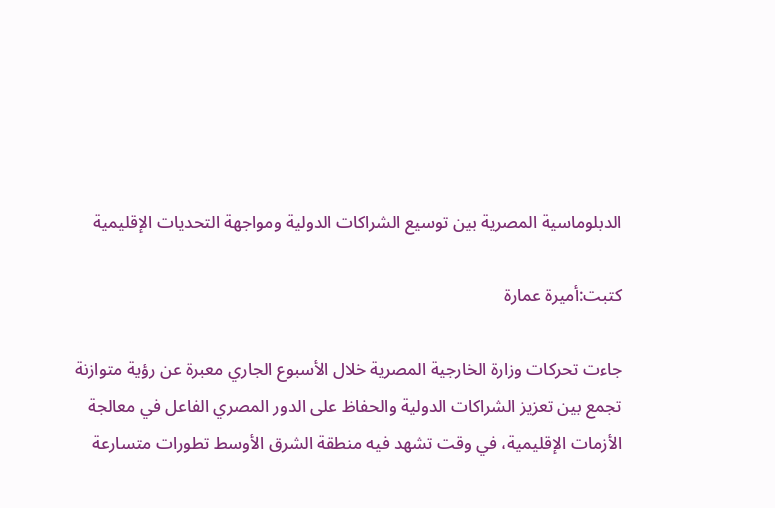الدبلوماسية المصرية بين توسيع الشراكات الدولية ومواجهة التحديات الإقليمية

كتبت:أميرة عمارة

جاءت تحركات وزارة الخارجية المصرية خلال الأسبوع الجاري معبرة عن رؤية متوازنة تجمع بين تعزيز الشراكات الدولية والحفاظ على الدور المصري الفاعل في معالجة الأزمات الإقليمية، في وقت تشهد فيه منطقة الشرق الأوسط تطورات متسارعة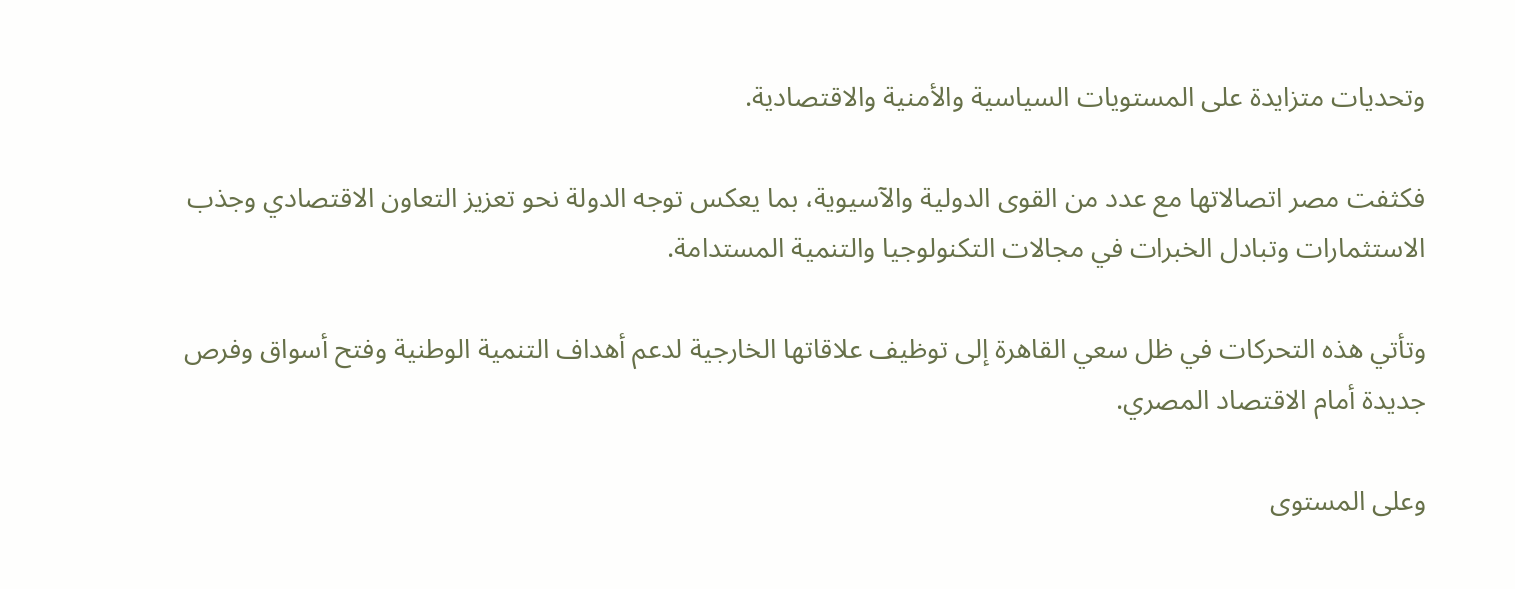وتحديات متزايدة على المستويات السياسية والأمنية والاقتصادية.

فكثفت مصر اتصالاتها مع عدد من القوى الدولية والآسيوية، بما يعكس توجه الدولة نحو تعزيز التعاون الاقتصادي وجذب الاستثمارات وتبادل الخبرات في مجالات التكنولوجيا والتنمية المستدامة.

وتأتي هذه التحركات في ظل سعي القاهرة إلى توظيف علاقاتها الخارجية لدعم أهداف التنمية الوطنية وفتح أسواق وفرص جديدة أمام الاقتصاد المصري.

وعلى المستوى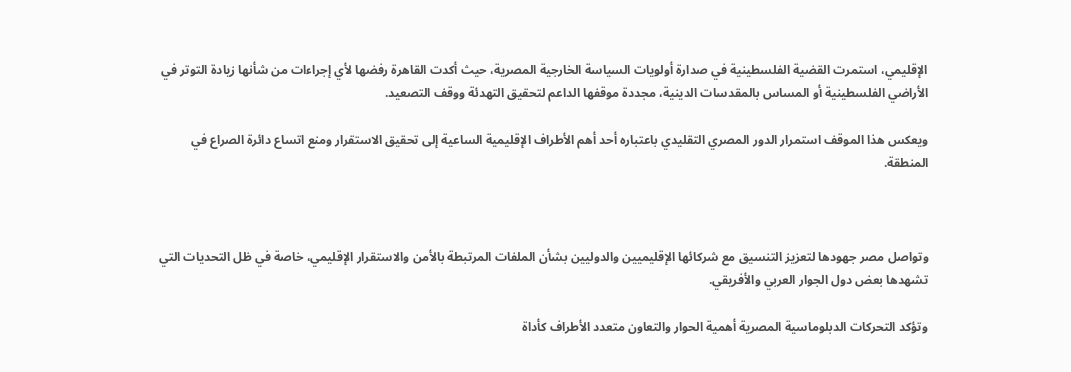الإقليمي، استمرت القضية الفلسطينية في صدارة أولويات السياسة الخارجية المصرية، حيث أكدت القاهرة رفضها لأي إجراءات من شأنها زيادة التوتر في الأراضي الفلسطينية أو المساس بالمقدسات الدينية، مجددة موقفها الداعم لتحقيق التهدئة ووقف التصعيد.

ويعكس هذا الموقف استمرار الدور المصري التقليدي باعتباره أحد أهم الأطراف الإقليمية الساعية إلى تحقيق الاستقرار ومنع اتساع دائرة الصراع في المنطقة.



وتواصل مصر جهودها لتعزيز التنسيق مع شركائها الإقليميين والدوليين بشأن الملفات المرتبطة بالأمن والاستقرار الإقليمي، خاصة في ظل التحديات التي تشهدها بعض دول الجوار العربي والأفريقي.

وتؤكد التحركات الدبلوماسية المصرية أهمية الحوار والتعاون متعدد الأطراف كأداة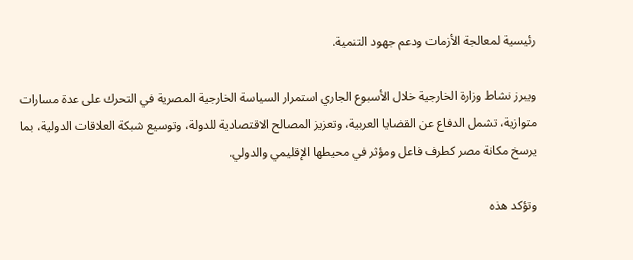رئيسية لمعالجة الأزمات ودعم جهود التنمية.

ويبرز نشاط وزارة الخارجية خلال الأسبوع الجاري استمرار السياسة الخارجية المصرية في التحرك على عدة مسارات متوازية، تشمل الدفاع عن القضايا العربية، وتعزيز المصالح الاقتصادية للدولة، وتوسيع شبكة العلاقات الدولية، بما يرسخ مكانة مصر كطرف فاعل ومؤثر في محيطها الإقليمي والدولي.

وتؤكد هذه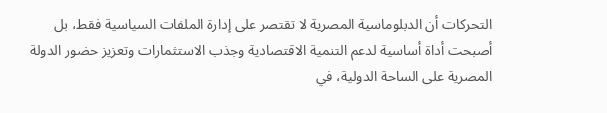التحركات أن الدبلوماسية المصرية لا تقتصر على إدارة الملفات السياسية فقط، بل أصبحت أداة أساسية لدعم التنمية الاقتصادية وجذب الاستثمارات وتعزيز حضور الدولة المصرية على الساحة الدولية، في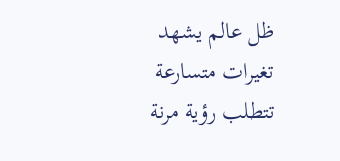ظل عالم يشهد تغيرات متسارعة تتطلب رؤية مرنة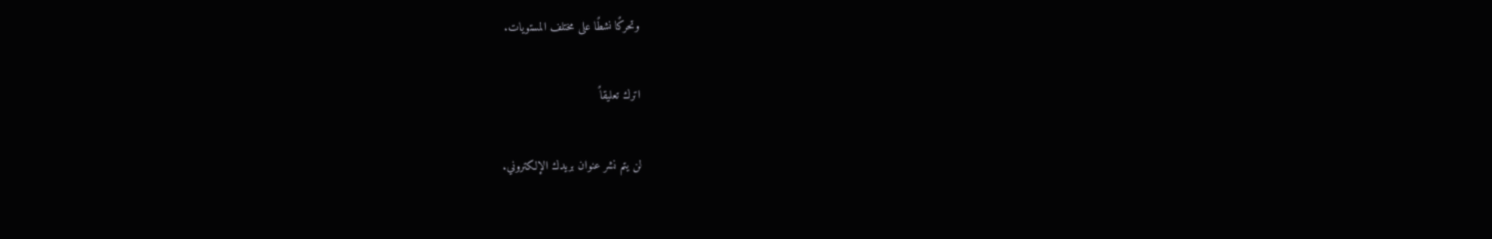وتحركًا نشطًا على مختلف المستويات.

اترك تعليقاً

لن يتم نشر عنوان بريدك الإلكتروني.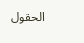الحقول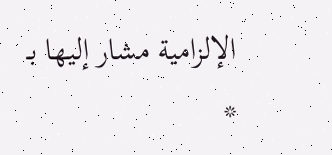الإلزامية مشار إليها بـ *